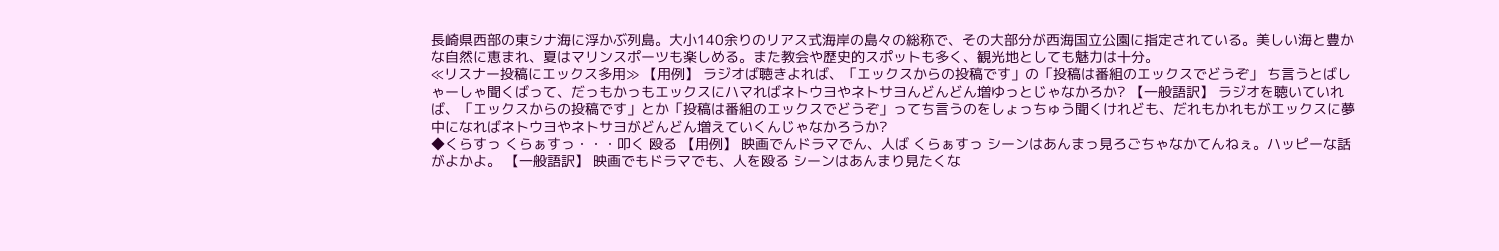長崎県西部の東シナ海に浮かぶ列島。大小140余りのリアス式海岸の島々の総称で、その大部分が西海国立公園に指定されている。美しい海と豊かな自然に恵まれ、夏はマリンスポーツも楽しめる。また教会や歴史的スポットも多く、観光地としても魅力は十分。
≪リスナー投稿にエックス多用≫ 【用例】 ラジオば聴きよれば、「エックスからの投稿です」の「投稿は番組のエックスでどうぞ」 ち言うとばしゃーしゃ聞くばって、だっもかっもエックスにハマればネトウヨやネトサヨんどんどん増ゆっとじゃなかろか? 【一般語訳】 ラジオを聴いていれば、「エックスからの投稿です」とか「投稿は番組のエックスでどうぞ」ってち言うのをしょっちゅう聞くけれども、だれもかれもがエックスに夢中になればネトウヨやネトサヨがどんどん増えていくんじゃなかろうか?
◆くらすっ くらぁすっ・・・叩く 殴る 【用例】 映画でんドラマでん、人ば くらぁすっ シーンはあんまっ見ろごちゃなかてんねぇ。ハッピーな話がよかよ。 【一般語訳】 映画でもドラマでも、人を殴る シーンはあんまり見たくな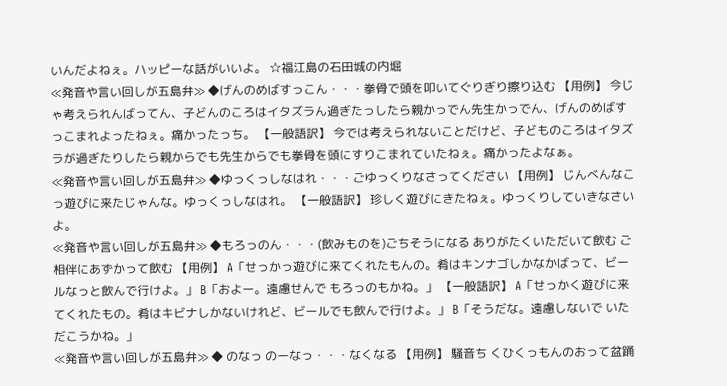いんだよねぇ。ハッピーな話がいいよ。 ☆福江島の石田城の内堀
≪発音や言い回しが五島弁≫ ◆げんのめばすっこん・・・拳骨で頭を叩いてぐりぎり擦り込む 【用例】 今じゃ考えられんばってん、子どんのころはイタズラん過ぎたっしたら親かっでん先生かっでん、げんのめばすっこまれよったねぇ。痛かったっち。 【一般語訳】 今では考えられないことだけど、子どものころはイタズラが過ぎたりしたら親からでも先生からでも拳骨を頭にすりこまれていたねぇ。痛かったよなぁ。
≪発音や言い回しが五島弁≫ ◆ゆっくっしなはれ・・・ごゆっくりなさってください 【用例】 じんべんなこっ遊びに来たじゃんな。ゆっくっしなはれ。 【一般語訳】 珍しく遊びにきたねぇ。ゆっくりしていきなさいよ。
≪発音や言い回しが五島弁≫ ◆もろっのん・・・(飲みものを)ごちそうになる ありがたくいただいて飲む ご相伴にあずかって飲む 【用例】 A「せっかっ遊びに来てくれたもんの。肴はキンナゴしかなかばって、ビールなっと飲んで行けよ。」 B「およー。遠慮せんで もろっのもかね。」 【一般語訳】 A「せっかく遊びに来てくれたもの。肴はキビナしかないけれど、ビールでも飲んで行けよ。」 B「そうだな。遠慮しないで いただこうかね。」
≪発音や言い回しが五島弁≫ ◆ のなっ のーなっ・・・なくなる 【用例】 騒音ち くひくっもんのおって盆踊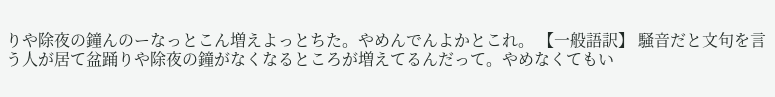りや除夜の鐘んのーなっとこん増えよっとちた。やめんでんよかとこれ。 【一般語訳】 騒音だと文句を言う人が居て盆踊りや除夜の鐘がなくなるところが増えてるんだって。やめなくてもい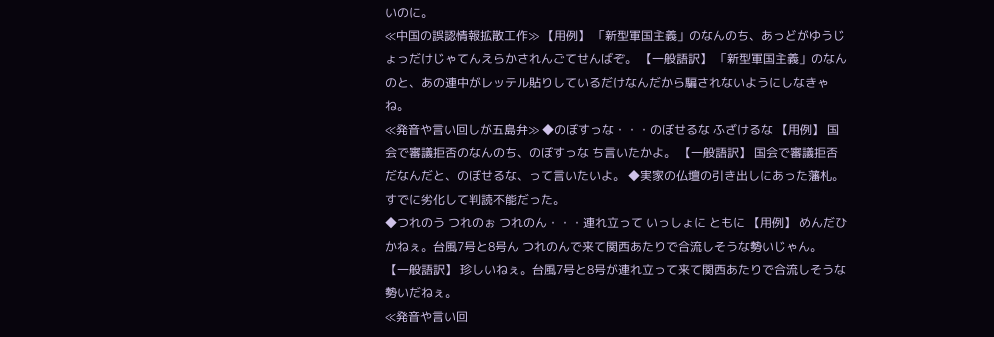いのに。
≪中国の誤認情報拡散工作≫ 【用例】 「新型軍国主義」のなんのち、あっどがゆうじょっだけじゃてんえらかされんごてせんばぞ。 【一般語訳】 「新型軍国主義」のなんのと、あの連中がレッテル貼りしているだけなんだから騙されないようにしなきゃね。
≪発音や言い回しが五島弁≫ ◆のぼすっな・・・のぼせるな ふざけるな 【用例】 国会で審議拒否のなんのち、のぼすっな ち言いたかよ。 【一般語訳】 国会で審議拒否だなんだと、のぼせるな、って言いたいよ。 ◆実家の仏壇の引き出しにあった藩札。すでに劣化して判読不能だった。
◆つれのう つれのぉ つれのん・・・連れ立って いっしょに ともに 【用例】 めんだひかねぇ。台風7号と8号ん つれのんで来て関西あたりで合流しそうな勢いじゃん。 【一般語訳】 珍しいねぇ。台風7号と8号が連れ立って来て関西あたりで合流しそうな勢いだねぇ。
≪発音や言い回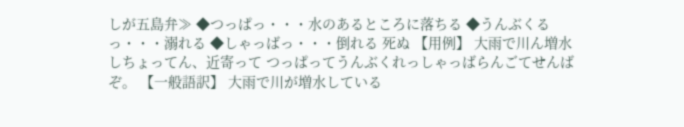しが五島弁≫ ◆つっぱっ・・・水のあるところに落ちる ◆うんぶくるっ・・・溺れる ◆しゃっばっ・・・倒れる 死ぬ 【用例】 大雨で川ん増水しちょってん、近寄って つっぱってうんぶくれっしゃっばらんごてせんばぞ。 【一般語訳】 大雨で川が増水している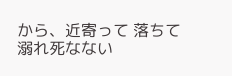から、近寄って 落ちて溺れ死なない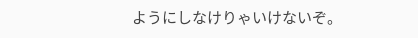ようにしなけりゃいけないぞ。